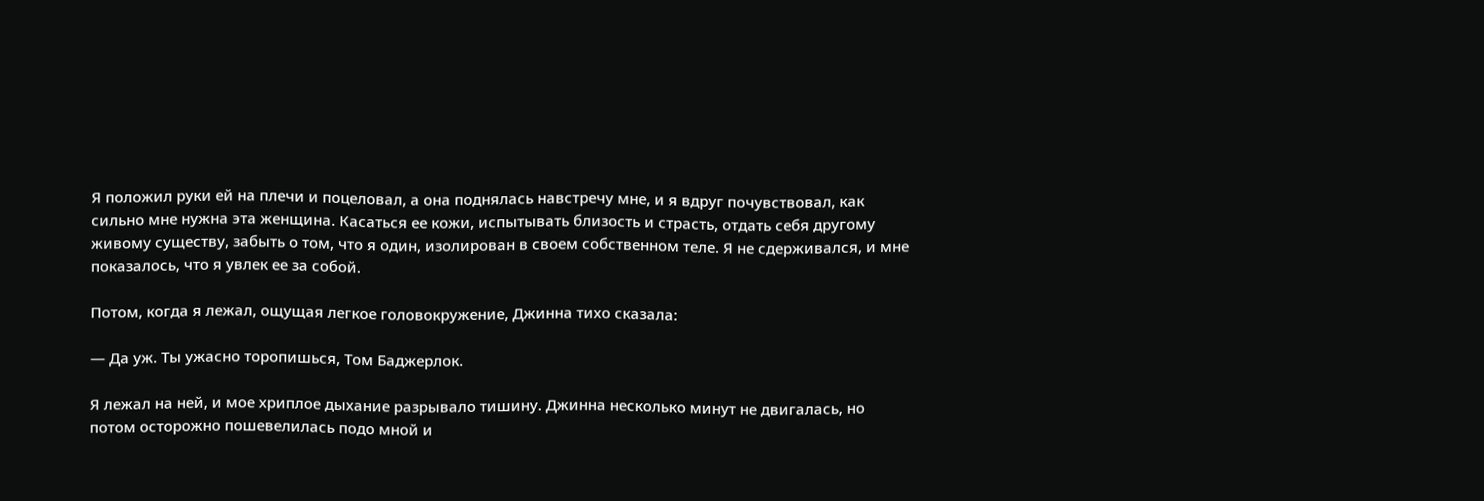Я положил руки ей на плечи и поцеловал, а она поднялась навстречу мне, и я вдруг почувствовал, как сильно мне нужна эта женщина. Касаться ее кожи, испытывать близость и страсть, отдать себя другому живому существу, забыть о том, что я один, изолирован в своем собственном теле. Я не сдерживался, и мне показалось, что я увлек ее за собой.

Потом, когда я лежал, ощущая легкое головокружение, Джинна тихо сказала:

— Да уж. Ты ужасно торопишься, Том Баджерлок.

Я лежал на ней, и мое хриплое дыхание разрывало тишину. Джинна несколько минут не двигалась, но потом осторожно пошевелилась подо мной и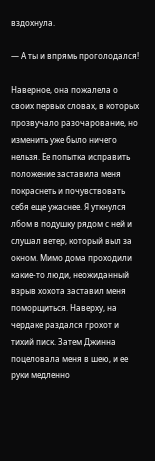вздохнула.

— А ты и впрямь проголодался!

Наверное, она пожалела о своих первых словах, в которых прозвучало разочарование, но изменить уже было ничего нельзя. Ее попытка исправить положение заставила меня покраснеть и почувствовать себя еще ужаснее. Я уткнулся лбом в подушку рядом с ней и слушал ветер, который выл за окном. Мимо дома проходили какие-то люди, неожиданный взрыв хохота заставил меня поморщиться. Наверху, на чердаке раздался грохот и тихий писк. Затем Джинна поцеловала меня в шею, и ее руки медленно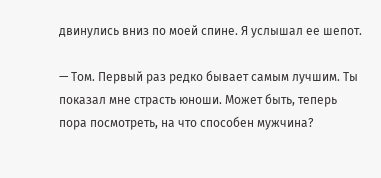двинулись вниз по моей спине. Я услышал ее шепот.

— Том. Первый раз редко бывает самым лучшим. Ты показал мне страсть юноши. Может быть, теперь пора посмотреть, на что способен мужчина?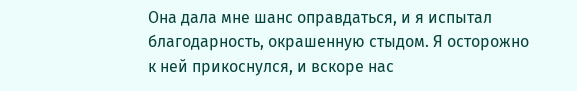Она дала мне шанс оправдаться, и я испытал благодарность, окрашенную стыдом. Я осторожно к ней прикоснулся, и вскоре нас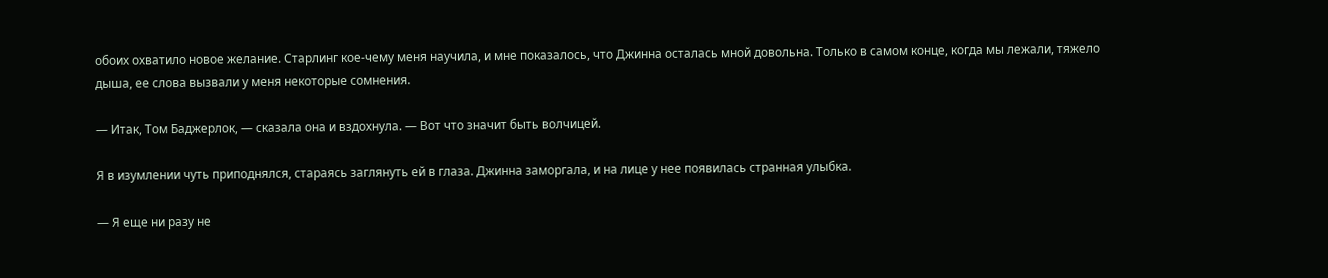обоих охватило новое желание. Старлинг кое-чему меня научила, и мне показалось, что Джинна осталась мной довольна. Только в самом конце, когда мы лежали, тяжело дыша, ее слова вызвали у меня некоторые сомнения.

— Итак, Том Баджерлок, — сказала она и вздохнула. — Вот что значит быть волчицей.

Я в изумлении чуть приподнялся, стараясь заглянуть ей в глаза. Джинна заморгала, и на лице у нее появилась странная улыбка.

— Я еще ни разу не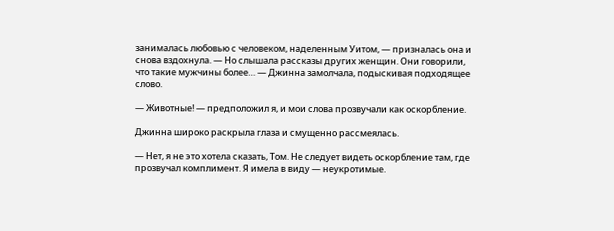занималась любовью с человеком, наделенным Уитом, — призналась она и снова вздохнула. — Но слышала рассказы других женщин. Они говорили, что такие мужчины более… — Джинна замолчала, подыскивая подходящее слово.

— Животные! — предположил я, и мои слова прозвучали как оскорбление.

Джинна широко раскрыла глаза и смущенно рассмеялась.

— Нет, я не это хотела сказать, Том. Не следует видеть оскорбление там, где прозвучал комплимент. Я имела в виду — неукротимые.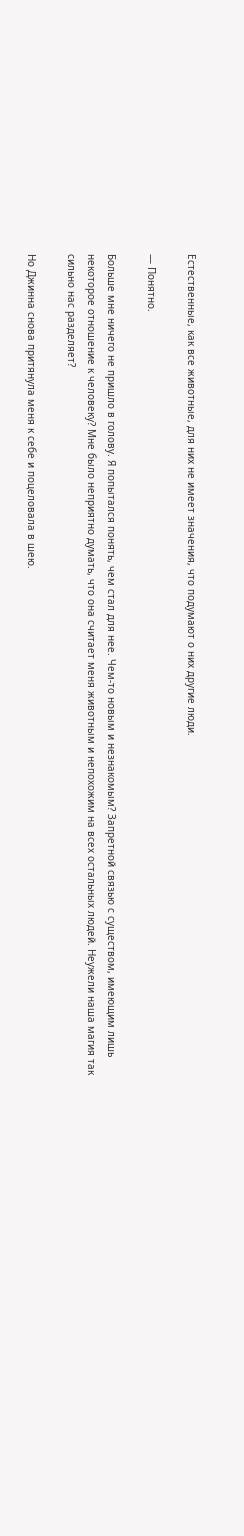Естественные, как все животные, для них не имеет значения, что подумают о них другие люди.

— Понятно.

Больше мне ничего не пришло в голову. Я попытался понять, чем стал для нее. Чем-то новым и незнакомым? Запретной связью с существом, имеющим лишь некоторое отношение к человеку? Мне было неприятно думать, что она считает меня животным и непохожим на всех остальных людей. Неужели наша магия так сильно нас разделяет?

Но Джинна снова притянула меня к себе и поцеловала в шею.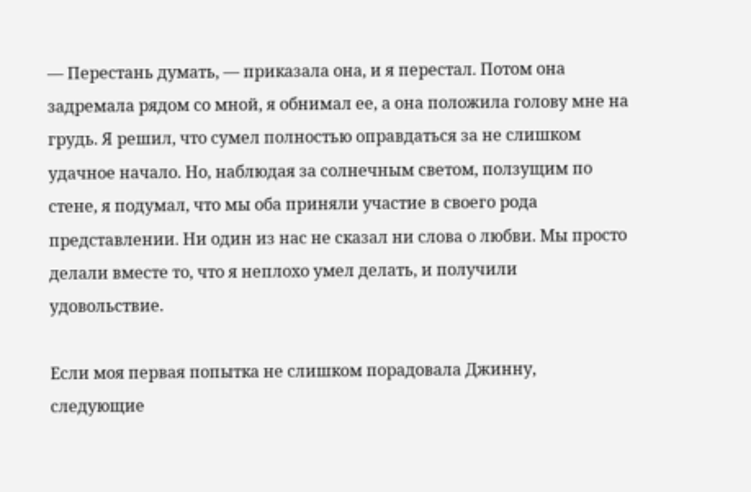— Перестань думать, — приказала она, и я перестал. Потом она задремала рядом со мной, я обнимал ее, а она положила голову мне на грудь. Я решил, что сумел полностью оправдаться за не слишком удачное начало. Но, наблюдая за солнечным светом, ползущим по стене, я подумал, что мы оба приняли участие в своего рода представлении. Ни один из нас не сказал ни слова о любви. Мы просто делали вместе то, что я неплохо умел делать, и получили удовольствие.

Если моя первая попытка не слишком порадовала Джинну, следующие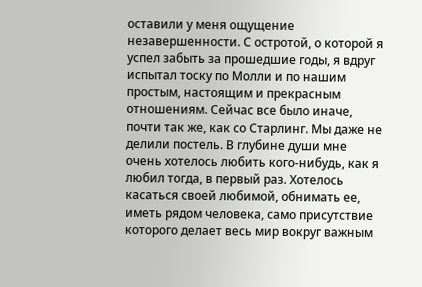оставили у меня ощущение незавершенности. С остротой, о которой я успел забыть за прошедшие годы, я вдруг испытал тоску по Молли и по нашим простым, настоящим и прекрасным отношениям. Сейчас все было иначе, почти так же, как со Старлинг. Мы даже не делили постель. В глубине души мне очень хотелось любить кого-нибудь, как я любил тогда, в первый раз. Хотелось касаться своей любимой, обнимать ее, иметь рядом человека, само присутствие которого делает весь мир вокруг важным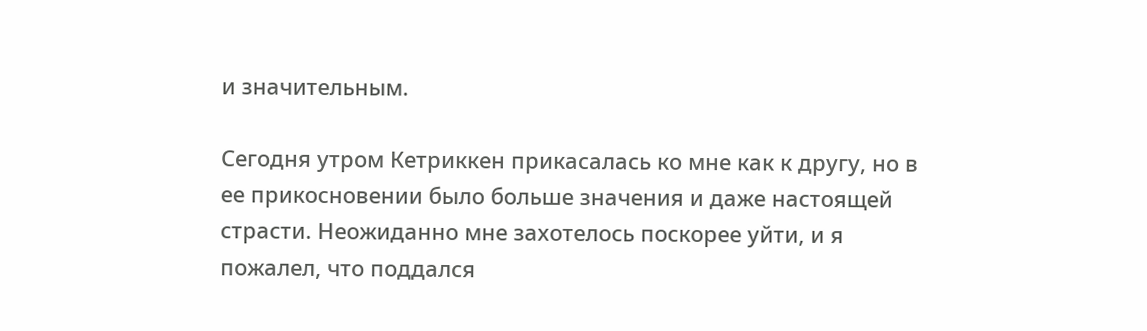и значительным.

Сегодня утром Кетриккен прикасалась ко мне как к другу, но в ее прикосновении было больше значения и даже настоящей страсти. Неожиданно мне захотелось поскорее уйти, и я пожалел, что поддался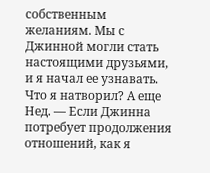собственным желаниям. Мы с Джинной могли стать настоящими друзьями, и я начал ее узнавать. Что я натворил? А еще Нед. — Если Джинна потребует продолжения отношений, как я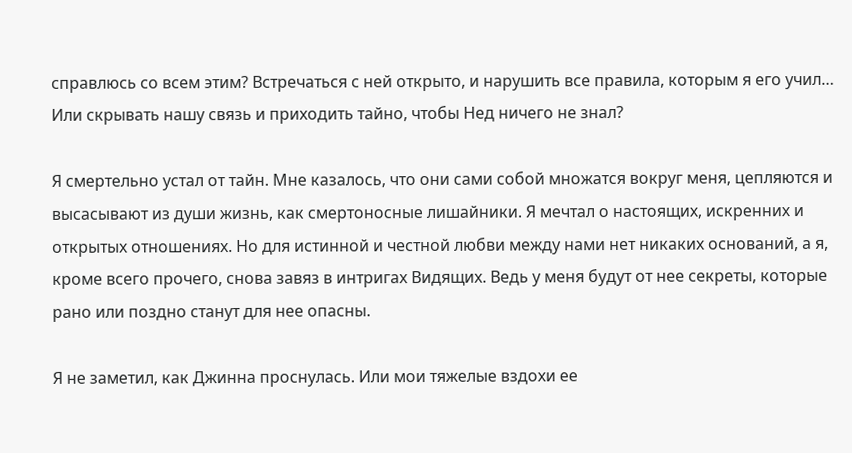справлюсь со всем этим? Встречаться с ней открыто, и нарушить все правила, которым я его учил… Или скрывать нашу связь и приходить тайно, чтобы Нед ничего не знал?

Я смертельно устал от тайн. Мне казалось, что они сами собой множатся вокруг меня, цепляются и высасывают из души жизнь, как смертоносные лишайники. Я мечтал о настоящих, искренних и открытых отношениях. Но для истинной и честной любви между нами нет никаких оснований, а я, кроме всего прочего, снова завяз в интригах Видящих. Ведь у меня будут от нее секреты, которые рано или поздно станут для нее опасны.

Я не заметил, как Джинна проснулась. Или мои тяжелые вздохи ее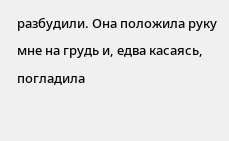разбудили. Она положила руку мне на грудь и, едва касаясь, погладила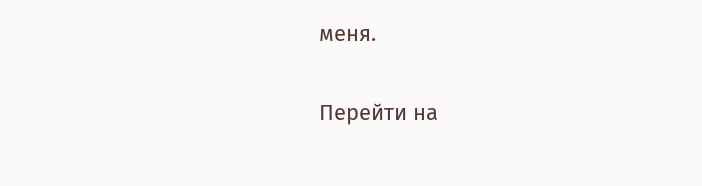меня.

Перейти на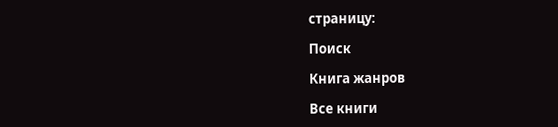страницу:

Поиск

Книга жанров

Все книги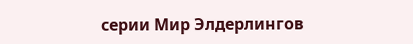серии Мир Элдерлингов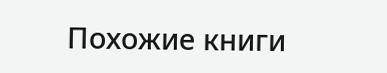Похожие книги